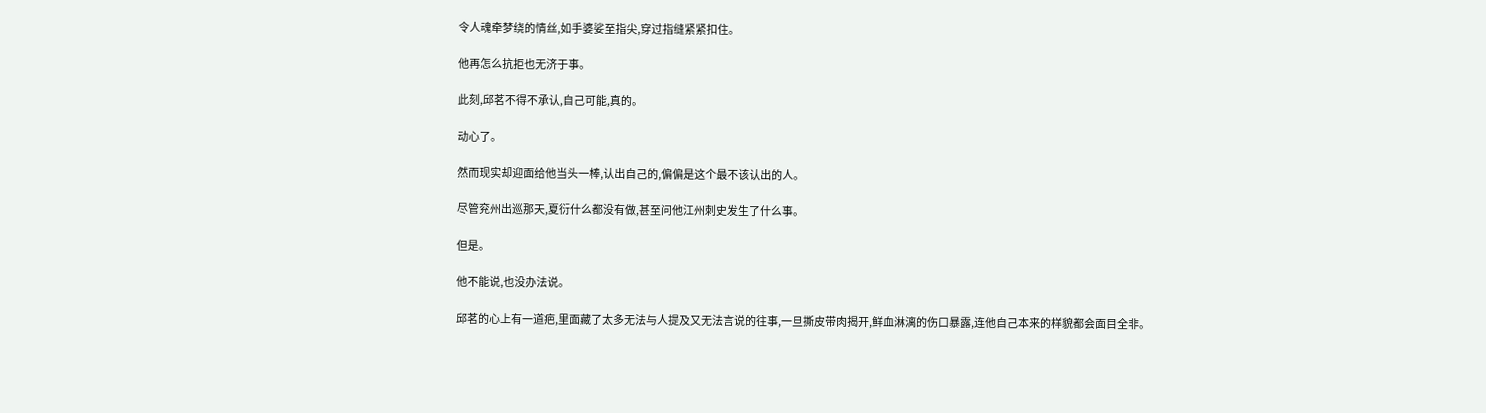令人魂牵梦绕的情丝,如手婆娑至指尖,穿过指缝紧紧扣住。

他再怎么抗拒也无济于事。

此刻,邱茗不得不承认,自己可能,真的。

动心了。

然而现实却迎面给他当头一棒,认出自己的,偏偏是这个最不该认出的人。

尽管兖州出巡那天,夏衍什么都没有做,甚至问他江州刺史发生了什么事。

但是。

他不能说,也没办法说。

邱茗的心上有一道疤,里面藏了太多无法与人提及又无法言说的往事,一旦撕皮带肉揭开,鲜血淋漓的伤口暴露,连他自己本来的样貌都会面目全非。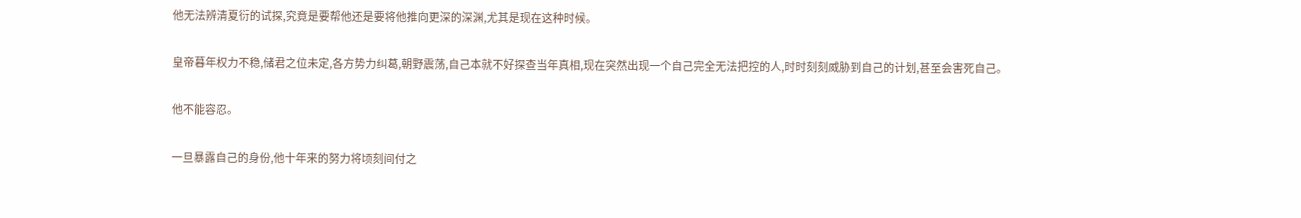他无法辨清夏衍的试探,究竟是要帮他还是要将他推向更深的深渊,尤其是现在这种时候。

皇帝暮年权力不稳,储君之位未定,各方势力纠葛,朝野震荡,自己本就不好探查当年真相,现在突然出现一个自己完全无法把控的人,时时刻刻威胁到自己的计划,甚至会害死自己。

他不能容忍。

一旦暴露自己的身份,他十年来的努力将顷刻间付之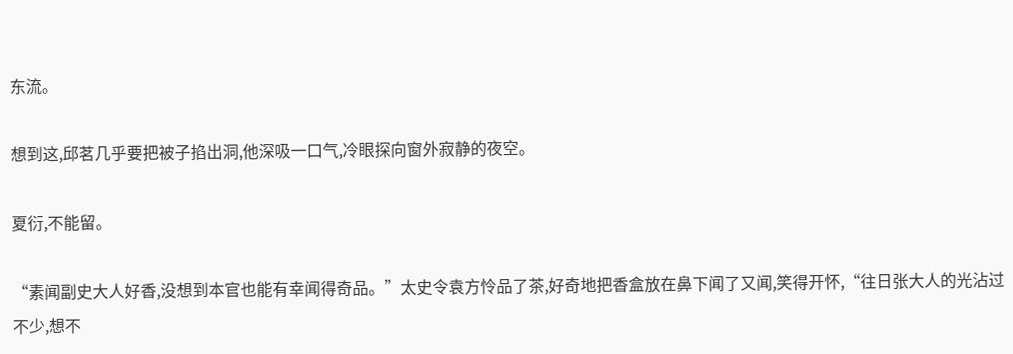东流。

想到这,邱茗几乎要把被子掐出洞,他深吸一口气,冷眼探向窗外寂静的夜空。

夏衍,不能留。

“素闻副史大人好香,没想到本官也能有幸闻得奇品。”太史令袁方怜品了茶,好奇地把香盒放在鼻下闻了又闻,笑得开怀,“往日张大人的光沾过不少,想不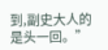到,副史大人的是头一回。”